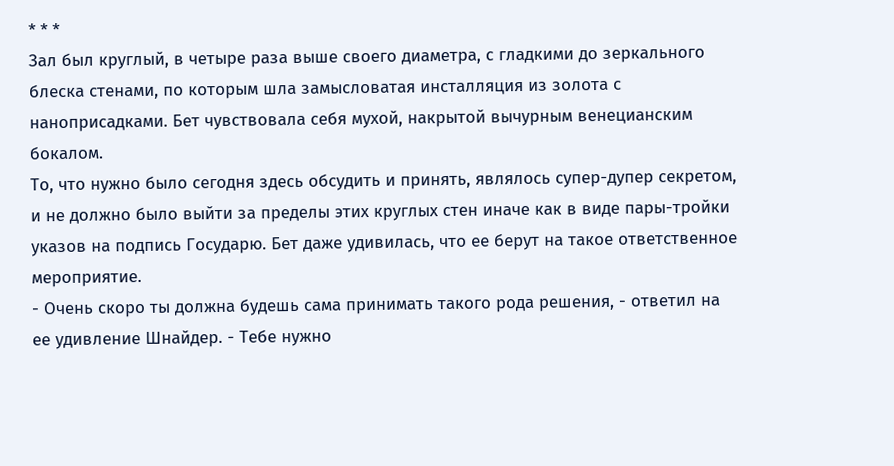* * *
Зал был круглый, в четыре раза выше своего диаметра, с гладкими до зеркального блеска стенами, по которым шла замысловатая инсталляция из золота с наноприсадками. Бет чувствовала себя мухой, накрытой вычурным венецианским бокалом.
То, что нужно было сегодня здесь обсудить и принять, являлось супер-дупер секретом, и не должно было выйти за пределы этих круглых стен иначе как в виде пары-тройки указов на подпись Государю. Бет даже удивилась, что ее берут на такое ответственное мероприятие.
- Очень скоро ты должна будешь сама принимать такого рода решения, - ответил на ее удивление Шнайдер. - Тебе нужно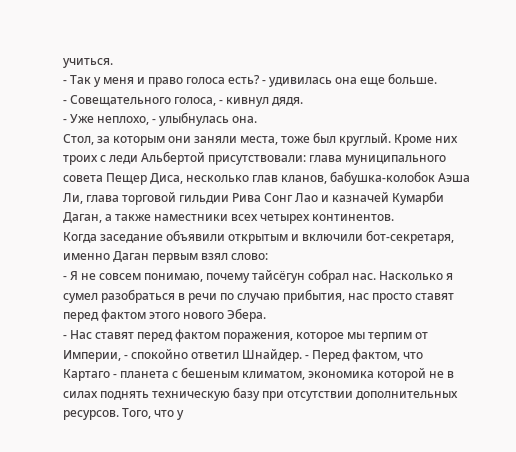учиться.
- Так у меня и право голоса есть? - удивилась она еще больше.
- Совещательного голоса, - кивнул дядя.
- Уже неплохо, - улыбнулась она.
Стол, за которым они заняли места, тоже был круглый. Кроме них троих с леди Альбертой присутствовали: глава муниципального совета Пещер Диса, несколько глав кланов, бабушка-колобок Аэша Ли, глава торговой гильдии Рива Сонг Лао и казначей Кумарби Даган, а также наместники всех четырех континентов.
Когда заседание объявили открытым и включили бот-секретаря, именно Даган первым взял слово:
- Я не совсем понимаю, почему тайсёгун собрал нас. Насколько я сумел разобраться в речи по случаю прибытия, нас просто ставят перед фактом этого нового Эбера.
- Нас ставят перед фактом поражения, которое мы терпим от Империи, - спокойно ответил Шнайдер. - Перед фактом, что Картаго - планета с бешеным климатом, экономика которой не в силах поднять техническую базу при отсутствии дополнительных ресурсов. Того, что у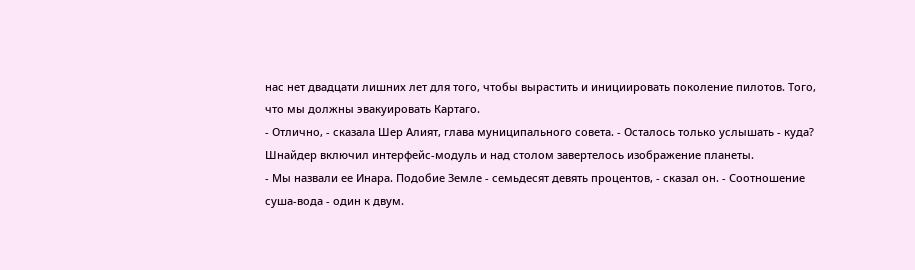нас нет двадцати лишних лет для того, чтобы вырастить и инициировать поколение пилотов. Того, что мы должны эвакуировать Картаго.
- Отлично, - сказала Шер Алият, глава муниципального совета. - Осталось только услышать - куда?
Шнайдер включил интерфейс-модуль и над столом завертелось изображение планеты.
- Мы назвали ее Инара. Подобие Земле - семьдесят девять процентов, - сказал он. - Соотношение суша-вода - один к двум.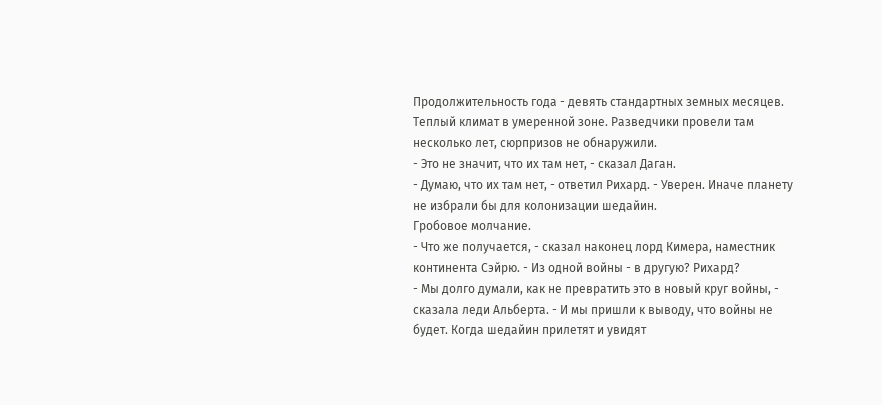Продолжительность года - девять стандартных земных месяцев. Теплый климат в умеренной зоне. Разведчики провели там несколько лет, сюрпризов не обнаружили.
- Это не значит, что их там нет, - сказал Даган.
- Думаю, что их там нет, - ответил Рихард. - Уверен. Иначе планету не избрали бы для колонизации шедайин.
Гробовое молчание.
- Что же получается, - сказал наконец лорд Кимера, наместник континента Сэйрю. - Из одной войны - в другую? Рихард?
- Мы долго думали, как не превратить это в новый круг войны, - сказала леди Альберта. - И мы пришли к выводу, что войны не будет. Когда шедайин прилетят и увидят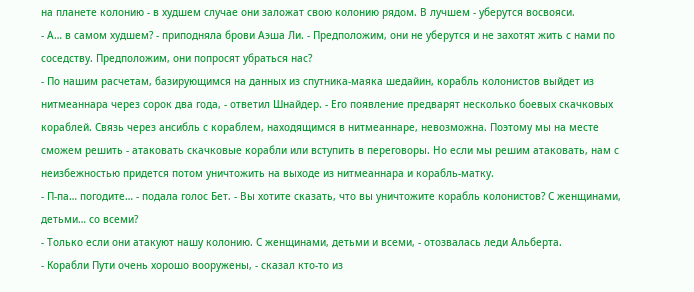на планете колонию - в худшем случае они заложат свою колонию рядом. В лучшем - уберутся восвояси.
- А… в самом худшем? - приподняла брови Аэша Ли. - Предположим, они не уберутся и не захотят жить с нами по соседству. Предположим, они попросят убраться нас?
- По нашим расчетам, базирующимся на данных из спутника-маяка шедайин, корабль колонистов выйдет из нитмеаннара через сорок два года, - ответил Шнайдер. - Его появление предварят несколько боевых скачковых кораблей. Связь через ансибль с кораблем, находящимся в нитмеаннаре, невозможна. Поэтому мы на месте сможем решить - атаковать скачковые корабли или вступить в переговоры. Но если мы решим атаковать, нам с неизбежностью придется потом уничтожить на выходе из нитмеаннара и корабль-матку.
- П-па… погодите… - подала голос Бет. - Вы хотите сказать, что вы уничтожите корабль колонистов? С женщинами, детьми… со всеми?
- Только если они атакуют нашу колонию. С женщинами, детьми и всеми, - отозвалась леди Альберта.
- Корабли Пути очень хорошо вооружены, - сказал кто-то из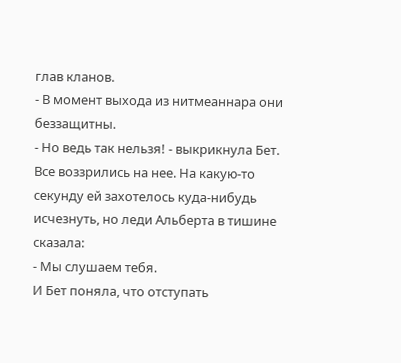глав кланов.
- В момент выхода из нитмеаннара они беззащитны.
- Но ведь так нельзя! - выкрикнула Бет. Все воззрились на нее. На какую-то секунду ей захотелось куда-нибудь исчезнуть, но леди Альберта в тишине сказала:
- Мы слушаем тебя.
И Бет поняла, что отступать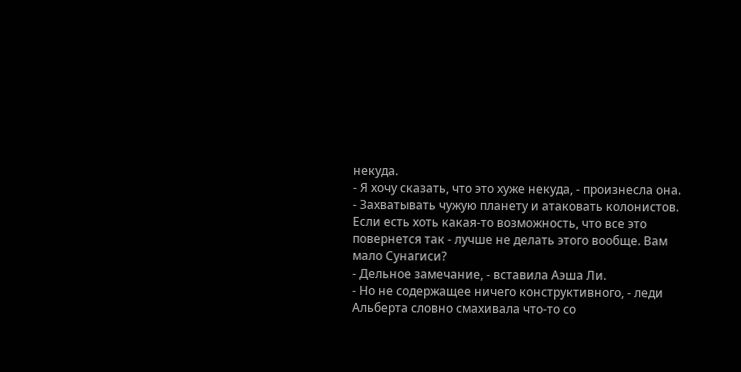некуда.
- Я хочу сказать, что это хуже некуда, - произнесла она. - Захватывать чужую планету и атаковать колонистов. Если есть хоть какая-то возможность, что все это повернется так - лучше не делать этого вообще. Вам мало Сунагиси?
- Дельное замечание, - вставила Аэша Ли.
- Но не содержащее ничего конструктивного, - леди Альберта словно смахивала что-то со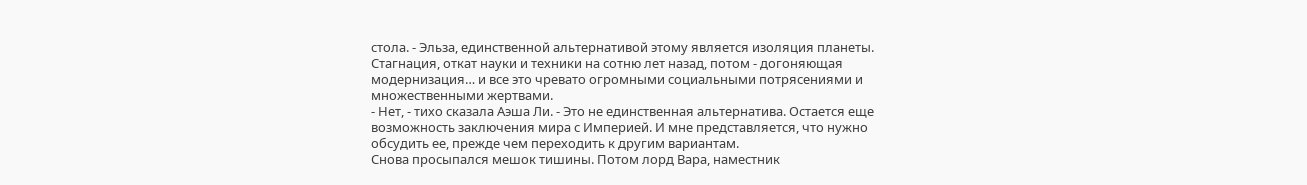стола. - Эльза, единственной альтернативой этому является изоляция планеты. Стагнация, откат науки и техники на сотню лет назад, потом - догоняющая модернизация… и все это чревато огромными социальными потрясениями и множественными жертвами.
- Нет, - тихо сказала Аэша Ли. - Это не единственная альтернатива. Остается еще возможность заключения мира с Империей. И мне представляется, что нужно обсудить ее, прежде чем переходить к другим вариантам.
Снова просыпался мешок тишины. Потом лорд Вара, наместник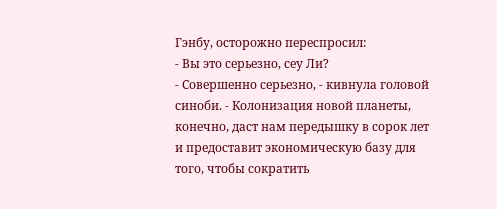Гэнбу, осторожно переспросил:
- Вы это серьезно, сеу Ли?
- Совершенно серьезно, - кивнула головой синоби. - Колонизация новой планеты, конечно, даст нам передышку в сорок лет и предоставит экономическую базу для того, чтобы сократить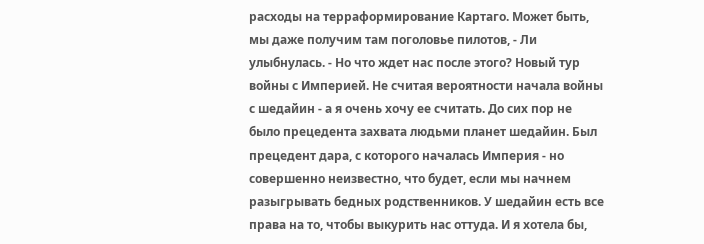расходы на терраформирование Картаго. Может быть, мы даже получим там поголовье пилотов, - Ли улыбнулась. - Но что ждет нас после этого? Новый тур войны с Империей. Не считая вероятности начала войны с шедайин - а я очень хочу ее считать. До сих пор не было прецедента захвата людьми планет шедайин. Был прецедент дара, с которого началась Империя - но совершенно неизвестно, что будет, если мы начнем разыгрывать бедных родственников. У шедайин есть все права на то, чтобы выкурить нас оттуда. И я хотела бы,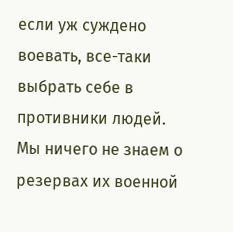если уж суждено воевать, все-таки выбрать себе в противники людей. Мы ничего не знаем о резервах их военной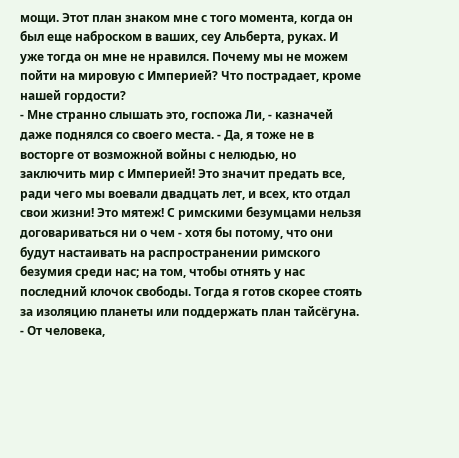мощи. Этот план знаком мне с того момента, когда он был еще наброском в ваших, сеу Альберта, руках. И уже тогда он мне не нравился. Почему мы не можем пойти на мировую с Империей? Что пострадает, кроме нашей гордости?
- Мне странно слышать это, госпожа Ли, - казначей даже поднялся со своего места. - Да, я тоже не в восторге от возможной войны с нелюдью, но заключить мир с Империей! Это значит предать все, ради чего мы воевали двадцать лет, и всех, кто отдал свои жизни! Это мятеж! С римскими безумцами нельзя договариваться ни о чем - хотя бы потому, что они будут настаивать на распространении римского безумия среди нас; на том, чтобы отнять у нас последний клочок свободы. Тогда я готов скорее стоять за изоляцию планеты или поддержать план тайсёгуна.
- От человека,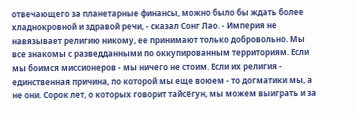отвечающего за планетарные финансы, можно было бы ждать более хладнокровной и здравой речи, - сказал Сонг Лао. - Империя не навязывает религию никому, ее принимают только добровольно. Мы все знакомы с разведданными по оккупированным территориям. Если мы боимся миссионеров - мы ничего не стоим. Если их религия - единственная причина, по которой мы еще воюем - то догматики мы, а не они. Сорок лет, о которых говорит тайсёгун, мы можем выиграть и за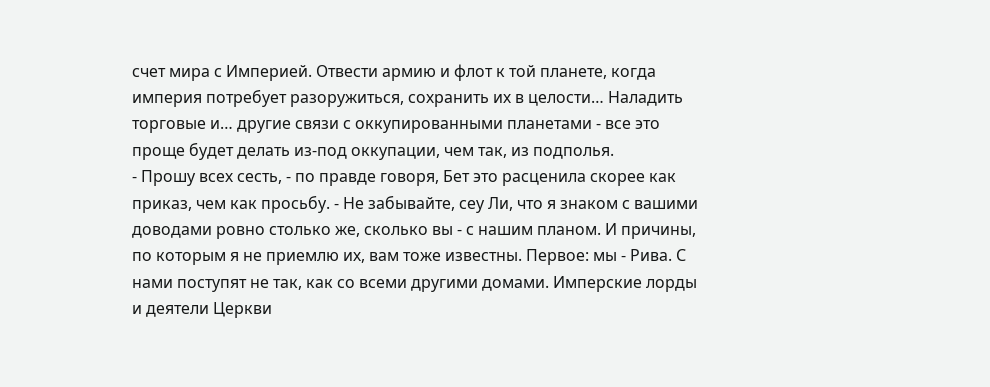счет мира с Империей. Отвести армию и флот к той планете, когда империя потребует разоружиться, сохранить их в целости… Наладить торговые и… другие связи с оккупированными планетами - все это проще будет делать из-под оккупации, чем так, из подполья.
- Прошу всех сесть, - по правде говоря, Бет это расценила скорее как приказ, чем как просьбу. - Не забывайте, сеу Ли, что я знаком с вашими доводами ровно столько же, сколько вы - с нашим планом. И причины, по которым я не приемлю их, вам тоже известны. Первое: мы - Рива. С нами поступят не так, как со всеми другими домами. Имперские лорды и деятели Церкви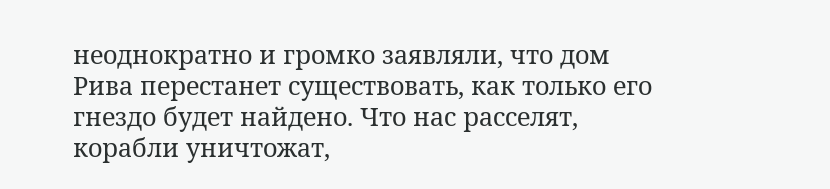неоднократно и громко заявляли, что дом Рива перестанет существовать, как только его гнездо будет найдено. Что нас расселят, корабли уничтожат,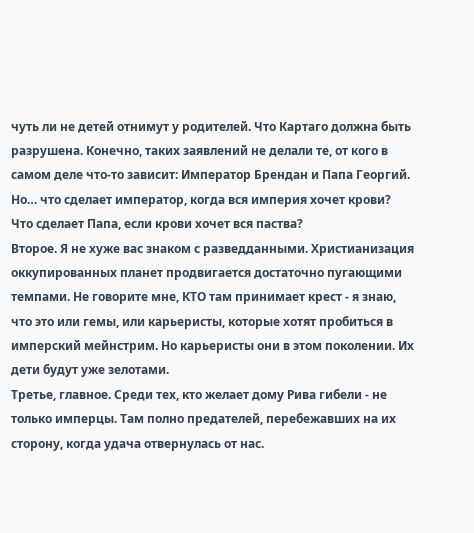чуть ли не детей отнимут у родителей. Что Картаго должна быть разрушена. Конечно, таких заявлений не делали те, от кого в самом деле что-то зависит: Император Брендан и Папа Георгий. Но… что сделает император, когда вся империя хочет крови? Что сделает Папа, если крови хочет вся паства?
Второе. Я не хуже вас знаком с разведданными. Христианизация оккупированных планет продвигается достаточно пугающими темпами. Не говорите мне, КТО там принимает крест - я знаю, что это или гемы, или карьеристы, которые хотят пробиться в имперский мейнстрим. Но карьеристы они в этом поколении. Их дети будут уже зелотами.
Третье, главное. Среди тех, кто желает дому Рива гибели - не только имперцы. Там полно предателей, перебежавших на их сторону, когда удача отвернулась от нас.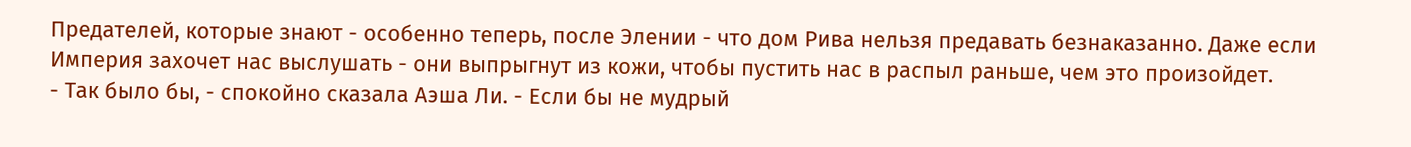Предателей, которые знают - особенно теперь, после Элении - что дом Рива нельзя предавать безнаказанно. Даже если Империя захочет нас выслушать - они выпрыгнут из кожи, чтобы пустить нас в распыл раньше, чем это произойдет.
- Так было бы, - спокойно сказала Аэша Ли. - Если бы не мудрый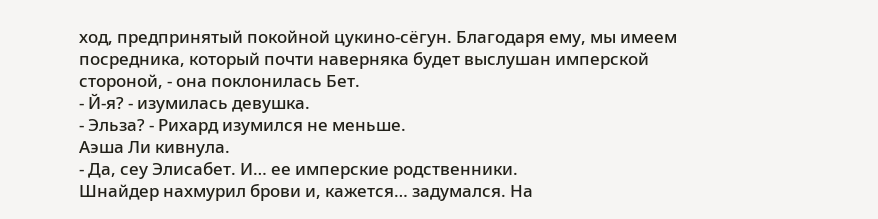ход, предпринятый покойной цукино-сёгун. Благодаря ему, мы имеем посредника, который почти наверняка будет выслушан имперской стороной, - она поклонилась Бет.
- Й-я? - изумилась девушка.
- Эльза? - Рихард изумился не меньше.
Аэша Ли кивнула.
- Да, сеу Элисабет. И… ее имперские родственники.
Шнайдер нахмурил брови и, кажется… задумался. На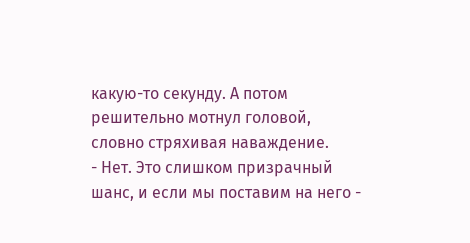какую-то секунду. А потом решительно мотнул головой, словно стряхивая наваждение.
- Нет. Это слишком призрачный шанс, и если мы поставим на него -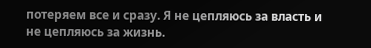потеряем все и сразу. Я не цепляюсь за власть и не цепляюсь за жизнь.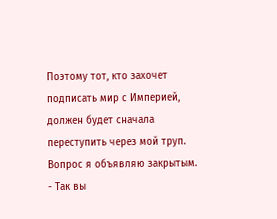Поэтому тот, кто захочет подписать мир с Империей, должен будет сначала переступить через мой труп. Вопрос я объявляю закрытым.
- Так вы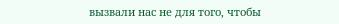вызвали нас не для того, чтобы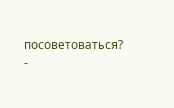посоветоваться? -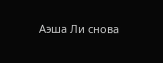Аэша Ли снова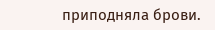приподняла брови.